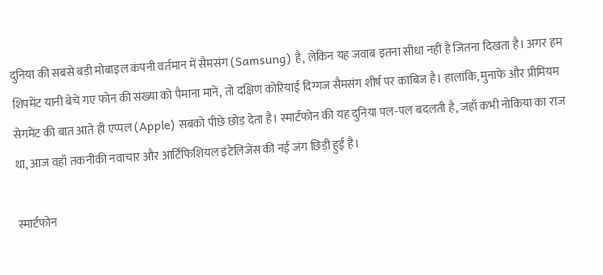दुनिया की सबसे बड़ी मोबाइल कंपनी वर्तमान में सैमसंग (Samsung) है, लेकिन यह जवाब इतना सीधा नहीं है जितना दिखता है। अगर हम शिपमेंट यानी बेचे गए फोन की संख्या को पैमाना मानें, तो दक्षिण कोरियाई दिग्गज सैमसंग शीर्ष पर काबिज है। हालांकि, मुनाफे और प्रीमियम सेगमेंट की बात आते ही एप्पल (Apple) सबको पीछे छोड़ देता है। स्मार्टफोन की यह दुनिया पल-पल बदलती है, जहाँ कभी नोकिया का राज था, आज वहाँ तकनीकी नवाचार और आर्टिफिशियल इंटेलिजेंस की नई जंग छिड़ी हुई है।

स्मार्टफोन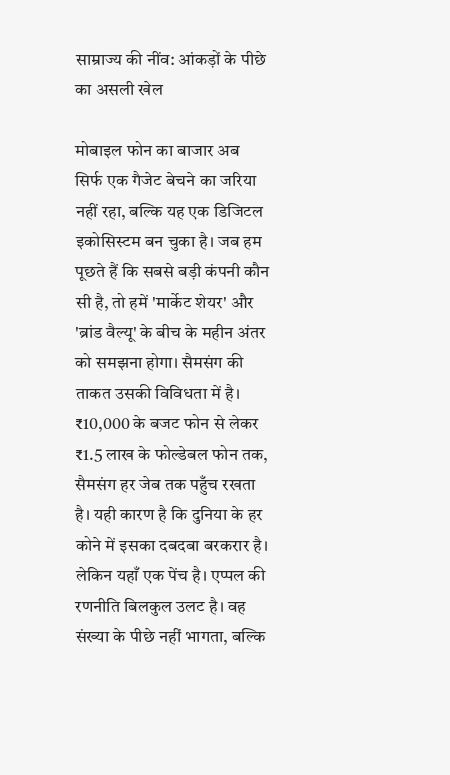साम्राज्य की नींव: आंकड़ों के पीछे का असली खेल

मोबाइल फोन का बाजार अब सिर्फ एक गैजेट बेचने का जरिया नहीं रहा, बल्कि यह एक डिजिटल इकोसिस्टम बन चुका है। जब हम पूछते हैं कि सबसे बड़ी कंपनी कौन सी है, तो हमें 'मार्केट शेयर' और 'ब्रांड वैल्यू' के बीच के महीन अंतर को समझना होगा। सैमसंग की ताकत उसकी विविधता में है। ₹10,000 के बजट फोन से लेकर ₹1.5 लाख के फोल्डेबल फोन तक, सैमसंग हर जेब तक पहुँच रखता है। यही कारण है कि दुनिया के हर कोने में इसका दबदबा बरकरार है। लेकिन यहाँ एक पेंच है। एप्पल की रणनीति बिलकुल उलट है। वह संख्या के पीछे नहीं भागता, बल्कि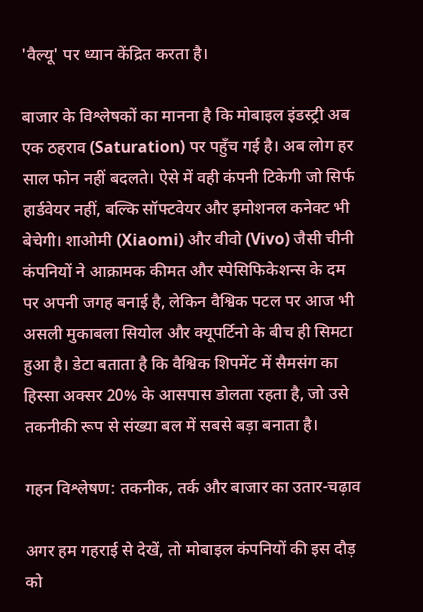'वैल्यू' पर ध्यान केंद्रित करता है।

बाजार के विश्लेषकों का मानना है कि मोबाइल इंडस्ट्री अब एक ठहराव (Saturation) पर पहुँच गई है। अब लोग हर साल फोन नहीं बदलते। ऐसे में वही कंपनी टिकेगी जो सिर्फ हार्डवेयर नहीं, बल्कि सॉफ्टवेयर और इमोशनल कनेक्ट भी बेचेगी। शाओमी (Xiaomi) और वीवो (Vivo) जैसी चीनी कंपनियों ने आक्रामक कीमत और स्पेसिफिकेशन्स के दम पर अपनी जगह बनाई है, लेकिन वैश्विक पटल पर आज भी असली मुकाबला सियोल और क्यूपर्टिनो के बीच ही सिमटा हुआ है। डेटा बताता है कि वैश्विक शिपमेंट में सैमसंग का हिस्सा अक्सर 20% के आसपास डोलता रहता है, जो उसे तकनीकी रूप से संख्या बल में सबसे बड़ा बनाता है।

गहन विश्लेषण: तकनीक, तर्क और बाजार का उतार-चढ़ाव

अगर हम गहराई से देखें, तो मोबाइल कंपनियों की इस दौड़ को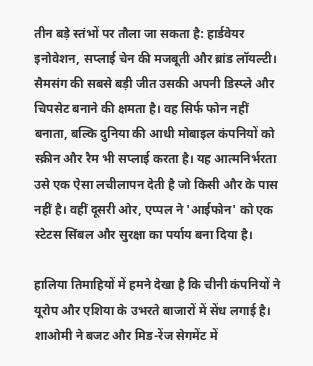तीन बड़े स्तंभों पर तौला जा सकता है: हार्डवेयर इनोवेशन, सप्लाई चेन की मजबूती और ब्रांड लॉयल्टी। सैमसंग की सबसे बड़ी जीत उसकी अपनी डिस्प्ले और चिपसेट बनाने की क्षमता है। वह सिर्फ फोन नहीं बनाता, बल्कि दुनिया की आधी मोबाइल कंपनियों को स्क्रीन और रैम भी सप्लाई करता है। यह आत्मनिर्भरता उसे एक ऐसा लचीलापन देती है जो किसी और के पास नहीं है। वहीं दूसरी ओर, एप्पल ने 'आईफोन' को एक स्टेटस सिंबल और सुरक्षा का पर्याय बना दिया है।

हालिया तिमाहियों में हमने देखा है कि चीनी कंपनियों ने यूरोप और एशिया के उभरते बाजारों में सेंध लगाई है। शाओमी ने बजट और मिड-रेंज सेगमेंट में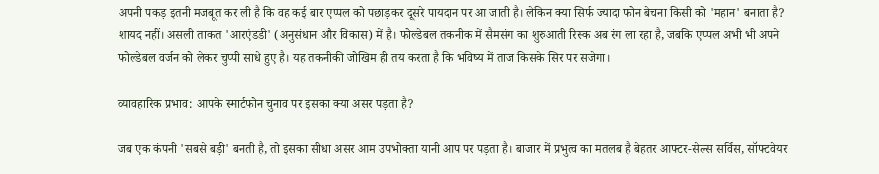अपनी पकड़ इतनी मजबूत कर ली है कि वह कई बार एप्पल को पछाड़कर दूसरे पायदान पर आ जाती है। लेकिन क्या सिर्फ ज्यादा फोन बेचना किसी को 'महान' बनाता है? शायद नहीं। असली ताकत 'आरएंडडी' (अनुसंधान और विकास) में है। फोल्डेबल तकनीक में सैमसंग का शुरुआती रिस्क अब रंग ला रहा है, जबकि एप्पल अभी भी अपने फोल्डेबल वर्जन को लेकर चुप्पी साधे हुए है। यह तकनीकी जोखिम ही तय करता है कि भविष्य में ताज किसके सिर पर सजेगा।

व्यावहारिक प्रभाव: आपके स्मार्टफोन चुनाव पर इसका क्या असर पड़ता है?

जब एक कंपनी 'सबसे बड़ी' बनती है, तो इसका सीधा असर आम उपभोक्ता यानी आप पर पड़ता है। बाजार में प्रभुत्व का मतलब है बेहतर आफ्टर-सेल्स सर्विस, सॉफ्टवेयर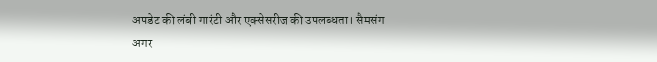अपडेट की लंबी गारंटी और एक्सेसरीज की उपलब्धता। सैमसंग अगर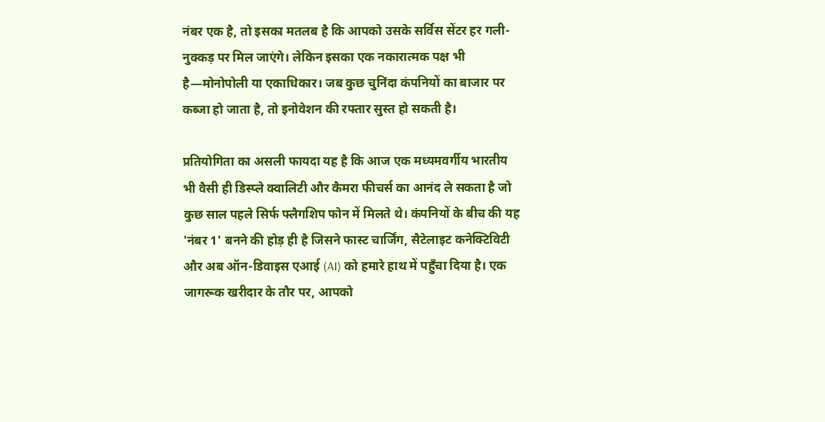नंबर एक है, तो इसका मतलब है कि आपको उसके सर्विस सेंटर हर गली-नुक्कड़ पर मिल जाएंगे। लेकिन इसका एक नकारात्मक पक्ष भी है—मोनोपोली या एकाधिकार। जब कुछ चुनिंदा कंपनियों का बाजार पर कब्जा हो जाता है, तो इनोवेशन की रफ्तार सुस्त हो सकती है।

प्रतियोगिता का असली फायदा यह है कि आज एक मध्यमवर्गीय भारतीय भी वैसी ही डिस्प्ले क्वालिटी और कैमरा फीचर्स का आनंद ले सकता है जो कुछ साल पहले सिर्फ फ्लैगशिप फोन में मिलते थे। कंपनियों के बीच की यह 'नंबर 1' बनने की होड़ ही है जिसने फास्ट चार्जिंग, सैटेलाइट कनेक्टिविटी और अब ऑन-डिवाइस एआई (AI) को हमारे हाथ में पहुँचा दिया है। एक जागरूक खरीदार के तौर पर, आपको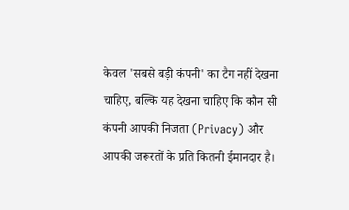केवल 'सबसे बड़ी कंपनी' का टैग नहीं देखना चाहिए, बल्कि यह देखना चाहिए कि कौन सी कंपनी आपकी निजता (Privacy) और आपकी जरूरतों के प्रति कितनी ईमानदार है।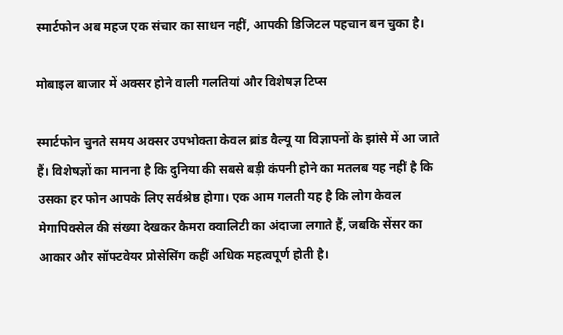स्मार्टफोन अब महज एक संचार का साधन नहीं, आपकी डिजिटल पहचान बन चुका है।

मोबाइल बाजार में अक्सर होने वाली गलतियां और विशेषज्ञ टिप्स

स्मार्टफोन चुनते समय अक्सर उपभोक्ता केवल ब्रांड वैल्यू या विज्ञापनों के झांसे में आ जाते हैं। विशेषज्ञों का मानना है कि दुनिया की सबसे बड़ी कंपनी होने का मतलब यह नहीं है कि उसका हर फोन आपके लिए सर्वश्रेष्ठ होगा। एक आम गलती यह है कि लोग केवल मेगापिक्सेल की संख्या देखकर कैमरा क्वालिटी का अंदाजा लगाते हैं, जबकि सेंसर का आकार और सॉफ्टवेयर प्रोसेसिंग कहीं अधिक महत्वपूर्ण होती है।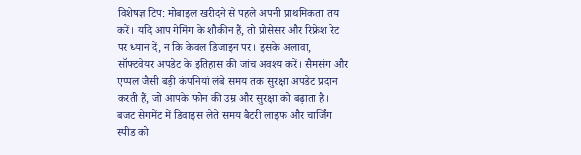विशेषज्ञ टिप: मोबाइल खरीदने से पहले अपनी प्राथमिकता तय करें। यदि आप गेमिंग के शौकीन हैं, तो प्रोसेसर और रिफ्रेश रेट पर ध्यान दें, न कि केवल डिजाइन पर। इसके अलावा, सॉफ्टवेयर अपडेट के इतिहास की जांच अवश्य करें। सैमसंग और एप्पल जैसी बड़ी कंपनियां लंबे समय तक सुरक्षा अपडेट प्रदान करती हैं, जो आपके फोन की उम्र और सुरक्षा को बढ़ाता है। बजट सेगमेंट में डिवाइस लेते समय बैटरी लाइफ और चार्जिंग स्पीड को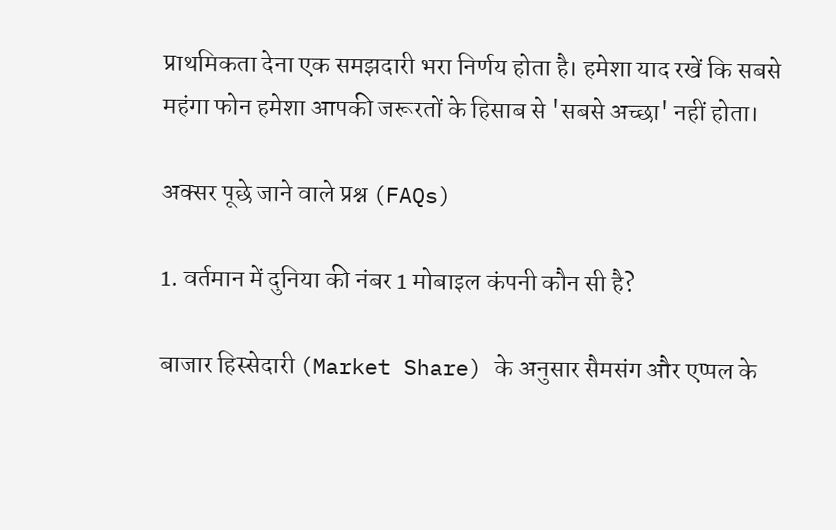प्राथमिकता देना एक समझदारी भरा निर्णय होता है। हमेशा याद रखें कि सबसे महंगा फोन हमेशा आपकी जरूरतों के हिसाब से 'सबसे अच्छा' नहीं होता।

अक्सर पूछे जाने वाले प्रश्न (FAQs)

1. वर्तमान में दुनिया की नंबर 1 मोबाइल कंपनी कौन सी है?

बाजार हिस्सेदारी (Market Share) के अनुसार सैमसंग और एप्पल के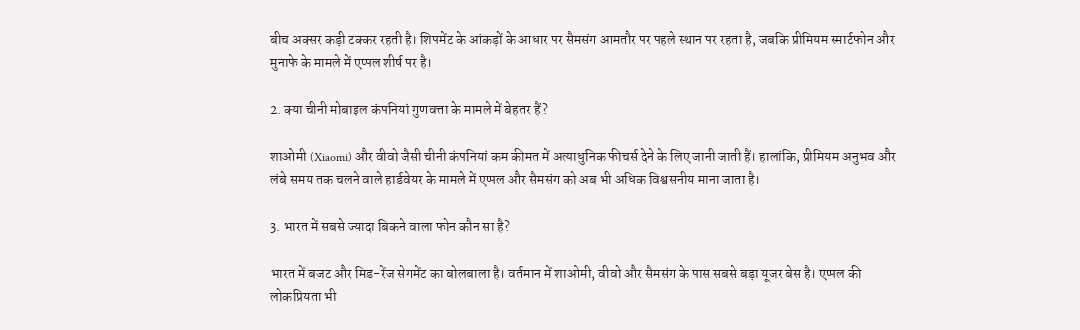बीच अक्सर कड़ी टक्कर रहती है। शिपमेंट के आंकड़ों के आधार पर सैमसंग आमतौर पर पहले स्थान पर रहता है, जबकि प्रीमियम स्मार्टफोन और मुनाफे के मामले में एप्पल शीर्ष पर है।

2. क्या चीनी मोबाइल कंपनियां गुणवत्ता के मामले में बेहतर हैं?

शाओमी (Xiaomi) और वीवो जैसी चीनी कंपनियां कम कीमत में अत्याधुनिक फीचर्स देने के लिए जानी जाती हैं। हालांकि, प्रीमियम अनुभव और लंबे समय तक चलने वाले हार्डवेयर के मामले में एप्पल और सैमसंग को अब भी अधिक विश्वसनीय माना जाता है।

3. भारत में सबसे ज्यादा बिकने वाला फोन कौन सा है?

भारत में बजट और मिड-रेंज सेगमेंट का बोलबाला है। वर्तमान में शाओमी, वीवो और सैमसंग के पास सबसे बड़ा यूजर बेस है। एप्पल की लोकप्रियता भी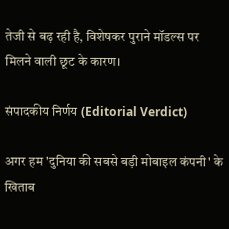तेजी से बढ़ रही है, विशेषकर पुराने मॉडल्स पर मिलने वाली छूट के कारण।

संपादकीय निर्णय (Editorial Verdict)

अगर हम 'दुनिया की सबसे बड़ी मोबाइल कंपनी' के खिताब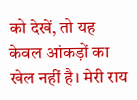को देखें, तो यह केवल आंकड़ों का खेल नहीं है। मेरी राय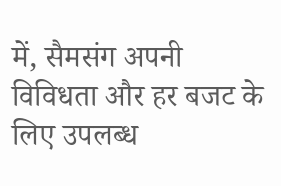में, सैमसंग अपनी विविधता और हर बजट के लिए उपलब्ध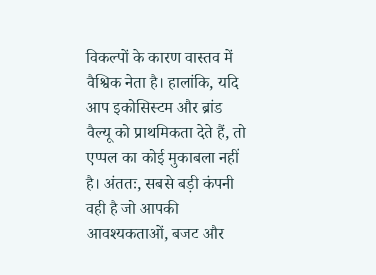विकल्पों के कारण वास्तव में वैश्विक नेता है। हालांकि, यदि आप इकोसिस्टम और ब्रांड वैल्यू को प्राथमिकता देते हैं, तो एप्पल का कोई मुकाबला नहीं है। अंततः, सबसे बड़ी कंपनी वही है जो आपकी आवश्यकताओं, बजट और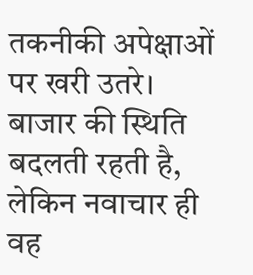तकनीकी अपेक्षाओं पर खरी उतरे। बाजार की स्थिति बदलती रहती है, लेकिन नवाचार ही वह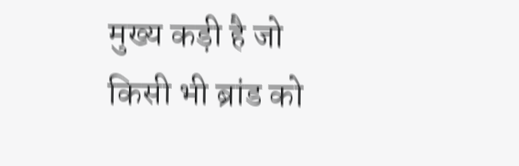मुख्य कड़ी है जो किसी भी ब्रांड को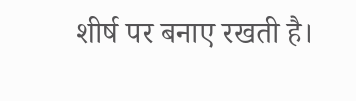शीर्ष पर बनाए रखती है।